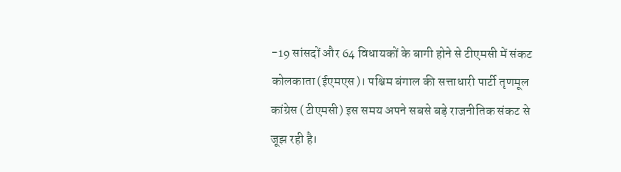-19 सांसदों और 64 विधायकों के बागी होने से टीएमसी में संकट कोलकाता(ईएमएस)। पश्चिम बंगाल की सत्ताधारी पार्टी तृणमूल कांग्रेस (टीएमसी) इस समय अपने सबसे बड़े राजनीतिक संकट से जूझ रही है।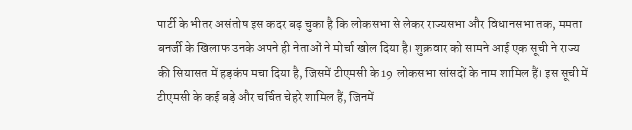पार्टी के भीतर असंतोष इस कदर बढ़ चुका है कि लोकसभा से लेकर राज्यसभा और विधानसभा तक, ममता बनर्जी के खिलाफ उनके अपने ही नेताओं ने मोर्चा खोल दिया है। शुक्रवार को सामने आई एक सूची ने राज्य की सियासत में हड़कंप मचा दिया है, जिसमें टीएमसी के 19 लोकसभा सांसदों के नाम शामिल हैं। इस सूची में टीएमसी के कई बड़े और चर्चित चेहरे शामिल हैं, जिनमें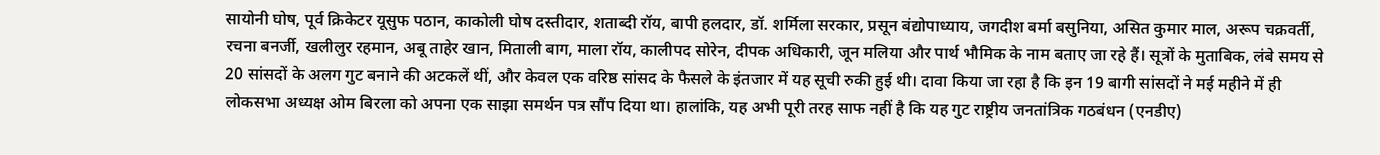सायोनी घोष, पूर्व क्रिकेटर यूसुफ पठान, काकोली घोष दस्तीदार, शताब्दी रॉय, बापी हलदार, डॉ. शर्मिला सरकार, प्रसून बंद्योपाध्याय, जगदीश बर्मा बसुनिया, असित कुमार माल, अरूप चक्रवर्ती, रचना बनर्जी, खलीलुर रहमान, अबू ताहेर खान, मिताली बाग, माला रॉय, कालीपद सोरेन, दीपक अधिकारी, जून मलिया और पार्थ भौमिक के नाम बताए जा रहे हैं। सूत्रों के मुताबिक, लंबे समय से 20 सांसदों के अलग गुट बनाने की अटकलें थीं, और केवल एक वरिष्ठ सांसद के फैसले के इंतजार में यह सूची रुकी हुई थी। दावा किया जा रहा है कि इन 19 बागी सांसदों ने मई महीने में ही लोकसभा अध्यक्ष ओम बिरला को अपना एक साझा समर्थन पत्र सौंप दिया था। हालांकि, यह अभी पूरी तरह साफ नहीं है कि यह गुट राष्ट्रीय जनतांत्रिक गठबंधन (एनडीए)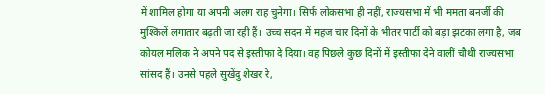में शामिल होगा या अपनी अलग राह चुनेगा। सिर्फ लोकसभा ही नहीं, राज्यसभा में भी ममता बनर्जी की मुश्किलें लगातार बढ़ती जा रही हैं। उच्च सदन में महज चार दिनों के भीतर पार्टी को बड़ा झटका लगा है, जब कोयल मलिक ने अपने पद से इस्तीफा दे दिया। वह पिछले कुछ दिनों में इस्तीफा देने वालीं चौथी राज्यसभा सांसद हैं। उनसे पहले सुखेंदु शेखर रे,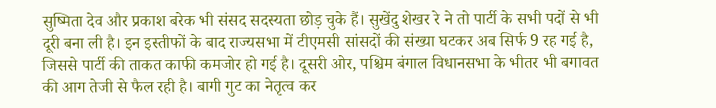सुष्मिता देव और प्रकाश बरेक भी संसद सदस्यता छोड़ चुके हैं। सुखेंदु शेखर रे ने तो पार्टी के सभी पदों से भी दूरी बना ली है। इन इस्तीफों के बाद राज्यसभा में टीएमसी सांसदों की संख्या घटकर अब सिर्फ 9 रह गई है, जिससे पार्टी की ताकत काफी कमजोर हो गई है। दूसरी ओर, पश्चिम बंगाल विधानसभा के भीतर भी बगावत की आग तेजी से फैल रही है। बागी गुट का नेतृत्व कर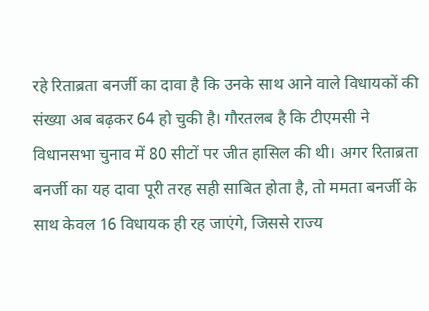रहे रिताब्रता बनर्जी का दावा है कि उनके साथ आने वाले विधायकों की संख्या अब बढ़कर 64 हो चुकी है। गौरतलब है कि टीएमसी ने विधानसभा चुनाव में 80 सीटों पर जीत हासिल की थी। अगर रिताब्रता बनर्जी का यह दावा पूरी तरह सही साबित होता है, तो ममता बनर्जी के साथ केवल 16 विधायक ही रह जाएंगे, जिससे राज्य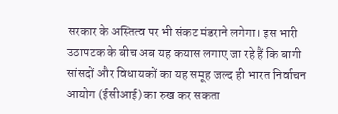सरकार के अस्तित्व पर भी संकट मंडराने लगेगा। इस भारी उठापटक के बीच अब यह कयास लगाए जा रहे हैं कि बागी सांसदों और विधायकों का यह समूह जल्द ही भारत निर्वाचन आयोग (ईसीआई) का रुख कर सकता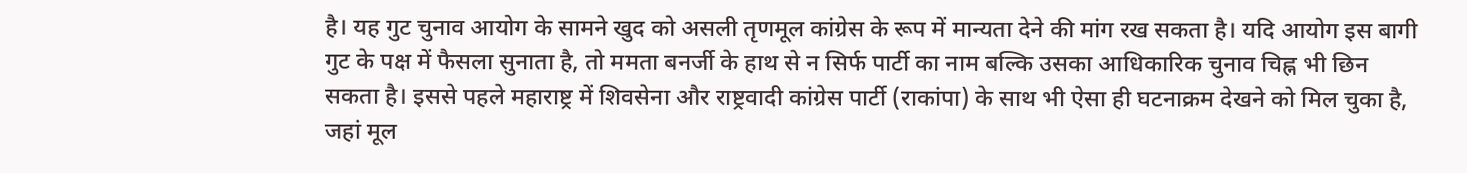है। यह गुट चुनाव आयोग के सामने खुद को असली तृणमूल कांग्रेस के रूप में मान्यता देने की मांग रख सकता है। यदि आयोग इस बागी गुट के पक्ष में फैसला सुनाता है, तो ममता बनर्जी के हाथ से न सिर्फ पार्टी का नाम बल्कि उसका आधिकारिक चुनाव चिह्न भी छिन सकता है। इससे पहले महाराष्ट्र में शिवसेना और राष्ट्रवादी कांग्रेस पार्टी (राकांपा) के साथ भी ऐसा ही घटनाक्रम देखने को मिल चुका है, जहां मूल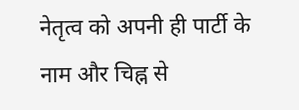नेतृत्व को अपनी ही पार्टी के नाम और चिह्न से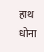हाथ धोना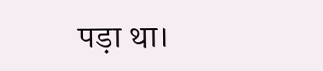पड़ा था।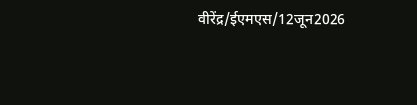वीरेंद्र/ईएमएस/12जून2026